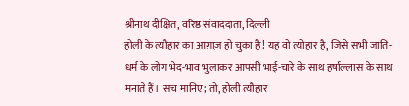श्रीनाथ दीक्षित, वरिष्ठ संवाददाता, दिल्ली
होली के त्यौहार का आग़ाज़ हो चुका है! यह वो त्योहार है, जिसे सभी जाति-धर्म के लोग भेद-भाव भुलाकर आपसी भाई-चारे के साथ हर्षाल्लास के साथ मनाते हैं। सच मानिए; तो, होली त्यौहार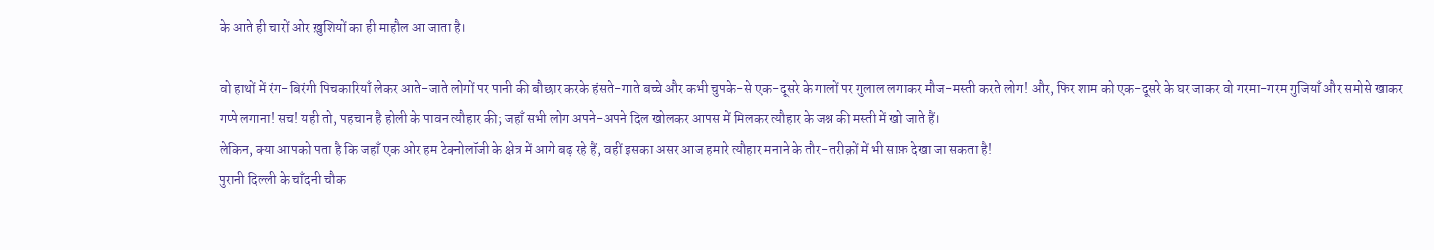के आते ही चारों ओर ख़ुशियों का ही माहौल आ जाता है।

वो हाथों में रंग-बिरंगी पिचकारियाँ लेकर आते-जाते लोगों पर पानी की बौछार करके हंसते-गाते बच्चे और कभी चुपके-से एक-दूसरे के गालों पर गुलाल लगाकर मौज-मस्ती करते लोग! और, फिर शाम को एक-दूसरे के घर जाकर वो गरमा-गरम गुजियाँ और समोसे खाकर गप्पे लगाना! सच! यही तो, पहचान है होली के पावन त्यौहार की; जहाँ सभी लोग अपने-अपने दिल खोलकर आपस में मिलकर त्यौहार के जश्न की मस्ती में खो जाते हैं।
लेकिन, क्या आपको पता है कि जहाँ एक ओर हम टेक्नोलॉजी के क्षेत्र में आगे बढ़ रहे हैं, वहीं इसका असर आज हमारे त्यौहार मनाने के तौर-तरीक़ों में भी साफ़ देखा जा सकता है!
पुरानी दिल्ली के चाँदनी चौक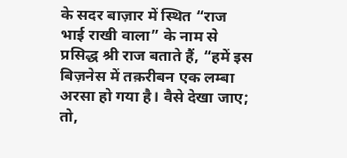के सदर बाज़ार में स्थित “राज भाई राखी वाला” के नाम से प्रसिद्ध श्री राज बताते हैं, “हमें इस बिज़नेस में तक़रीबन एक लम्बा अरसा हो गया है। वैसे देखा जाए; तो,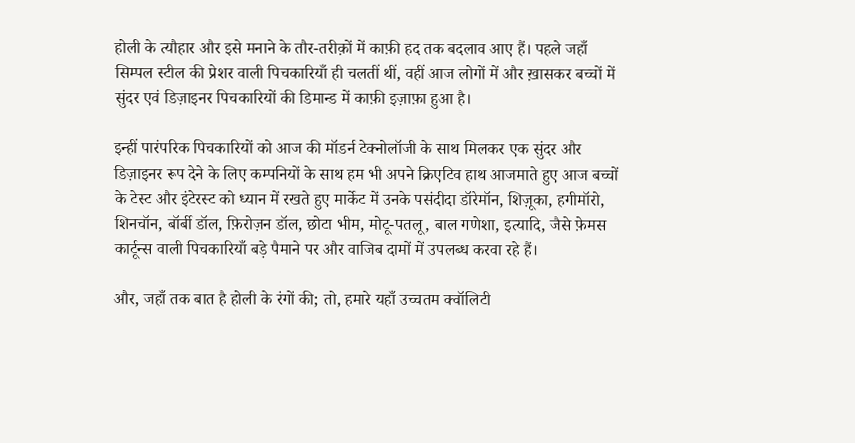होली के त्यौहार और इसे मनाने के तौर-तरीक़ों में काफ़ी हद तक बदलाव आए हैं। पहले जहाँ सिम्पल स्टील की प्रेशर वाली पिचकारियाँ ही चलतीं थीं, वहीं आज लोगों में और ख़ासकर बच्चों में सुंदर एवं डिज़ाइनर पिचकारियों की डिमान्ड में काफ़ी इज़ाफ़ा हुआ है।

इन्हीं पारंपरिक पिचकारियों को आज की मॉडर्न टेक्नोलॉजी के साथ मिलकर एक सुंदर और डिज़ाइनर रूप देने के लिए कम्पनियों के साथ हम भी अपने क्रिएटिव हाथ आजमाते हुए आज बच्चों के टेस्ट और इंटेरस्ट को ध्यान में रखते हुए मार्केट में उनके पसंदीदा डॉरेमॉन, शिज़ूका, हगीमॉरो, शिनचॉन, बॉर्बी डॉल, फ़िरोज़न डॉल, छोटा भीम, मोटू-पतलू, बाल गणेशा, इत्यादि, जैसे फ़ेमस कार्टून्स वाली पिचकारियाँ बड़े पैमाने पर और वाजिब दामों में उपलब्ध करवा रहे हैं।

और, जहाँ तक बात है होली के रंगों की; तो, हमारे यहाँ उच्चतम क्वॉलिटी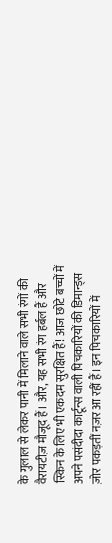के गुलाल से लेकर पानी में मिलाने वाले सभी रंगों की वैरायटीज़ मौजूद हैं। और, यह सभी रंग हर्बल हैं और स्किन के लिए भी एकदम सुरक्षित हैं! आज छोटे बच्चों में अपने पसंदीदा कार्टून्स वाली पिचकारियों की डिमान्ड्स ज़ोर पकड़तीं नज़र आ रहीं हैं। इन पिचकारियों में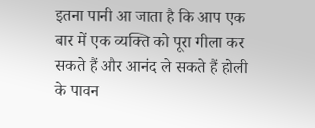इतना पानी आ जाता है कि आप एक बार में एक व्यक्ति को पूरा गीला कर सकते हैं और आनंद ले सकते हैं होली के पावन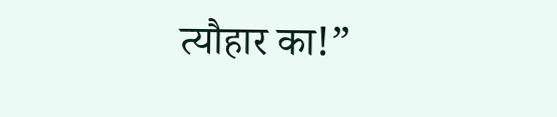त्यौहार का!”